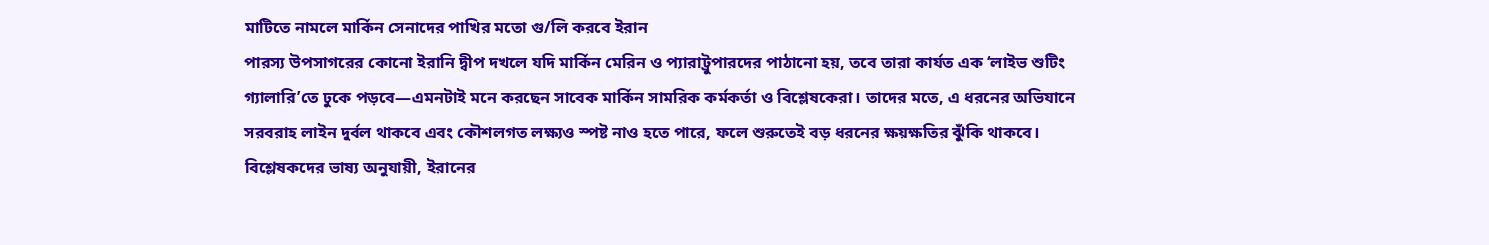মাটিতে নামলে মার্কিন সেনাদের পাখির মতো গু/লি করবে ইরান
পারস্য উপসাগরের কোনো ইরানি দ্বীপ দখলে যদি মার্কিন মেরিন ও প্যারাট্রুপারদের পাঠানো হয়, তবে তারা কার্যত এক ‘লাইভ শুটিং গ্যালারি’তে ঢুকে পড়বে—এমনটাই মনে করছেন সাবেক মার্কিন সামরিক কর্মকর্তা ও বিশ্লেষকেরা। তাদের মতে, এ ধরনের অভিযানে সরবরাহ লাইন দুর্বল থাকবে এবং কৌশলগত লক্ষ্যও স্পষ্ট নাও হতে পারে, ফলে শুরুতেই বড় ধরনের ক্ষয়ক্ষতির ঝুঁকি থাকবে।
বিশ্লেষকদের ভাষ্য অনুযায়ী, ইরানের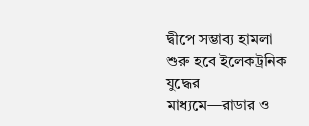দ্বীপে সম্ভাব্য হামলা শুরু হবে ইলেকট্রনিক যুদ্ধের মাধ্যমে—রাডার ও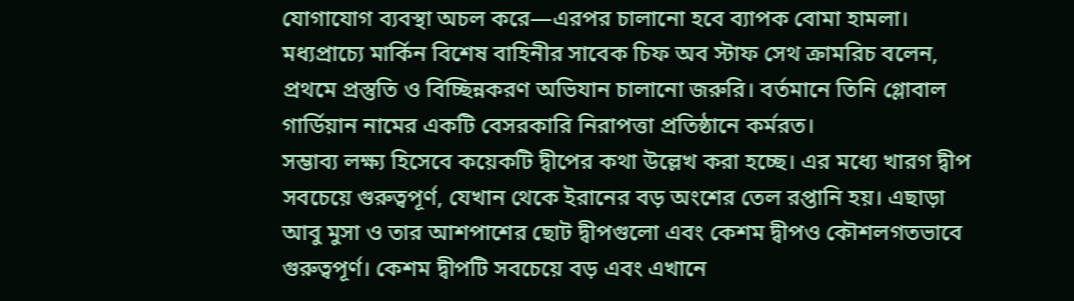যোগাযোগ ব্যবস্থা অচল করে—এরপর চালানো হবে ব্যাপক বোমা হামলা। মধ্যপ্রাচ্যে মার্কিন বিশেষ বাহিনীর সাবেক চিফ অব স্টাফ সেথ ক্রামরিচ বলেন, প্রথমে প্রস্তুতি ও বিচ্ছিন্নকরণ অভিযান চালানো জরুরি। বর্তমানে তিনি গ্লোবাল গার্ডিয়ান নামের একটি বেসরকারি নিরাপত্তা প্রতিষ্ঠানে কর্মরত।
সম্ভাব্য লক্ষ্য হিসেবে কয়েকটি দ্বীপের কথা উল্লেখ করা হচ্ছে। এর মধ্যে খারগ দ্বীপ সবচেয়ে গুরুত্বপূর্ণ, যেখান থেকে ইরানের বড় অংশের তেল রপ্তানি হয়। এছাড়া আবু মুসা ও তার আশপাশের ছোট দ্বীপগুলো এবং কেশম দ্বীপও কৌশলগতভাবে গুরুত্বপূর্ণ। কেশম দ্বীপটি সবচেয়ে বড় এবং এখানে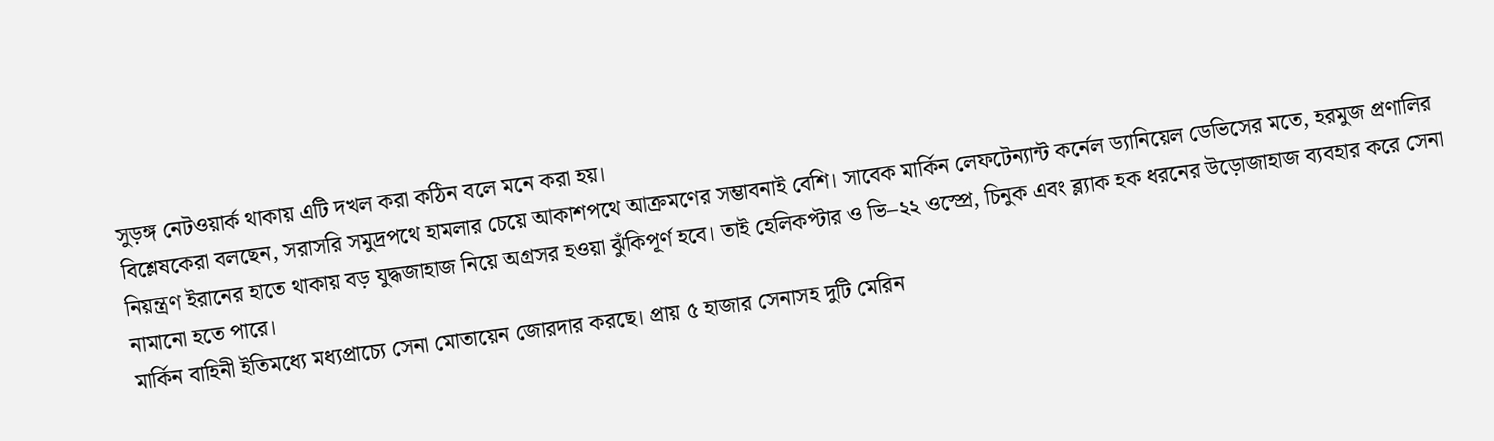সুড়ঙ্গ নেটওয়ার্ক থাকায় এটি দখল করা কঠিন বলে মনে করা হয়।
বিশ্লেষকেরা বলছেন, সরাসরি সমুদ্রপথে হামলার চেয়ে আকাশপথে আক্রমণের সম্ভাবনাই বেশি। সাবেক মার্কিন লেফটেন্যান্ট কর্নেল ড্যানিয়েল ডেভিসের মতে, হরমুজ প্রণালির নিয়ন্ত্রণ ইরানের হাতে থাকায় বড় যুদ্ধজাহাজ নিয়ে অগ্রসর হওয়া ঝুঁকিপূর্ণ হবে। তাই হেলিকপ্টার ও ভি–২২ ওস্প্রে, চিনুক এবং ব্ল্যাক হক ধরনের উড়োজাহাজ ব্যবহার করে সেনা নামানো হতে পারে।
মার্কিন বাহিনী ইতিমধ্যে মধ্যপ্রাচ্যে সেনা মোতায়েন জোরদার করছে। প্রায় ৫ হাজার সেনাসহ দুটি মেরিন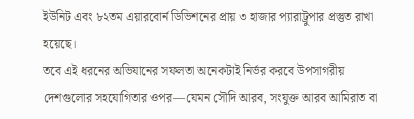ইউনিট এবং ৮২তম এয়ারবোর্ন ডিভিশনের প্রায় ৩ হাজার প্যারাট্রুপার প্রস্তুত রাখা হয়েছে।
তবে এই ধরনের অভিযানের সফলতা অনেকটাই নির্ভর করবে উপসাগরীয় দেশগুলোর সহযোগিতার ওপর—যেমন সৌদি আরব, সংযুক্ত আরব আমিরাত বা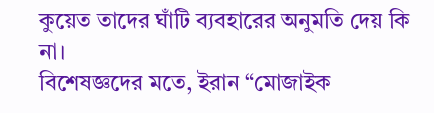কুয়েত তাদের ঘাঁটি ব্যবহারের অনুমতি দেয় কি না।
বিশেষজ্ঞদের মতে, ইরান “মোজাইক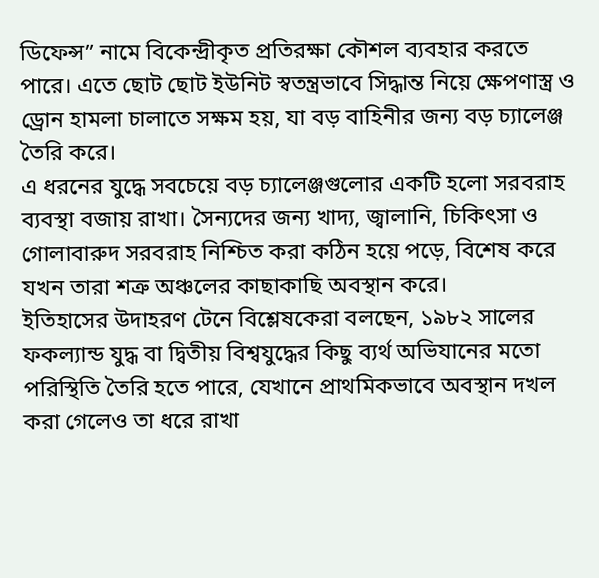ডিফেন্স” নামে বিকেন্দ্রীকৃত প্রতিরক্ষা কৌশল ব্যবহার করতে পারে। এতে ছোট ছোট ইউনিট স্বতন্ত্রভাবে সিদ্ধান্ত নিয়ে ক্ষেপণাস্ত্র ও ড্রোন হামলা চালাতে সক্ষম হয়, যা বড় বাহিনীর জন্য বড় চ্যালেঞ্জ তৈরি করে।
এ ধরনের যুদ্ধে সবচেয়ে বড় চ্যালেঞ্জগুলোর একটি হলো সরবরাহ ব্যবস্থা বজায় রাখা। সৈন্যদের জন্য খাদ্য, জ্বালানি, চিকিৎসা ও গোলাবারুদ সরবরাহ নিশ্চিত করা কঠিন হয়ে পড়ে, বিশেষ করে যখন তারা শত্রু অঞ্চলের কাছাকাছি অবস্থান করে।
ইতিহাসের উদাহরণ টেনে বিশ্লেষকেরা বলছেন, ১৯৮২ সালের ফকল্যান্ড যুদ্ধ বা দ্বিতীয় বিশ্বযুদ্ধের কিছু ব্যর্থ অভিযানের মতো পরিস্থিতি তৈরি হতে পারে, যেখানে প্রাথমিকভাবে অবস্থান দখল করা গেলেও তা ধরে রাখা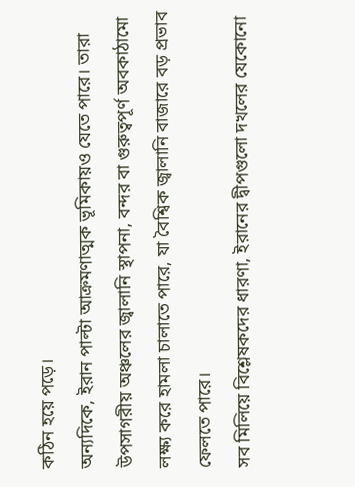কঠিন হয়ে পড়ে।
অন্যদিকে, ইরান পাল্টা আক্রমণাত্মক ভূমিকায়ও যেতে পারে। তারা উপসাগরীয় অঞ্চলের জ্বালানি স্থাপনা, বন্দর বা গুরুত্বপূর্ণ অবকাঠামো লক্ষ্য করে হামলা চালাতে পারে, যা বৈশ্বিক জ্বালানি বাজারে বড় প্রভাব ফেলতে পারে।
সব মিলিয়ে বিশ্লেষকদের ধারণা, ইরানের দ্বীপগুলো দখলের যেকোনো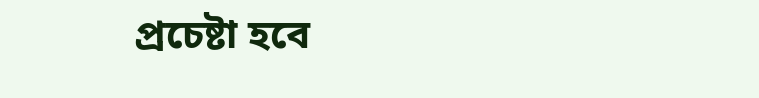প্রচেষ্টা হবে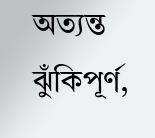অত্যন্ত ঝুঁকিপূর্ণ,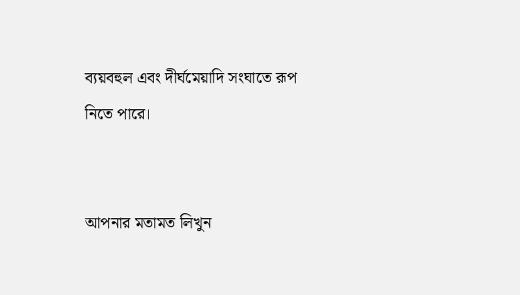ব্যয়বহুল এবং দীর্ঘমেয়াদি সংঘাতে রূপ নিতে পারে।


আপনার মতামত লিখুন